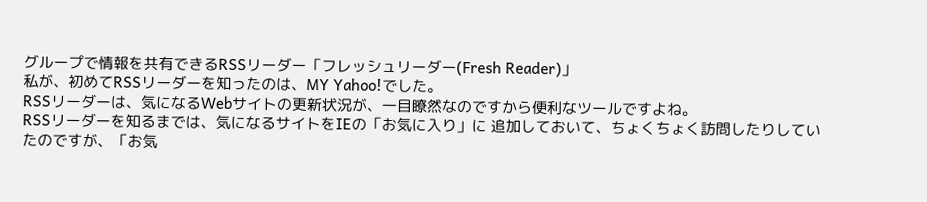グループで情報を共有できるRSSリーダー「フレッシュリーダー(Fresh Reader)」
私が、初めてRSSリーダーを知ったのは、MY Yahoo!でした。
RSSリーダーは、気になるWebサイトの更新状況が、一目瞭然なのですから便利なツールですよね。
RSSリーダーを知るまでは、気になるサイトをIEの「お気に入り」に 追加しておいて、ちょくちょく訪問したりしていたのですが、「お気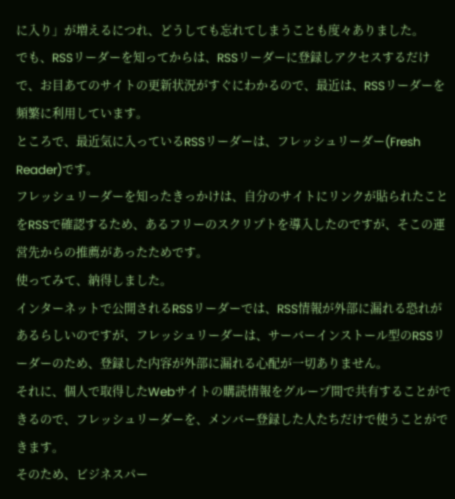に入り」が増えるにつれ、どうしても忘れてしまうことも度々ありました。
でも、RSSリーダーを知ってからは、RSSリーダーに登録しアクセスするだけで、お目あてのサイトの更新状況がすぐにわかるので、最近は、RSSリーダーを頻繁に利用しています。
ところで、最近気に入っているRSSリーダーは、フレッシュリーダー(Fresh Reader)です。
フレッシュリーダーを知ったきっかけは、自分のサイトにリンクが貼られたことをRSSで確認するため、あるフリーのスクリプトを導入したのですが、そこの運営先からの推薦があったためです。
使ってみて、納得しました。
インターネットで公開されるRSSリーダーでは、RSS情報が外部に漏れる恐れがあるらしいのですが、フレッシュリーダーは、サーバーインストール型のRSSリーダーのため、登録した内容が外部に漏れる心配が一切ありません。
それに、個人で取得したWebサイトの購読情報をグループ間で共有することができるので、フレッシュリーダーを、メンバー登録した人たちだけで使うことができます。
そのため、ビジネスパー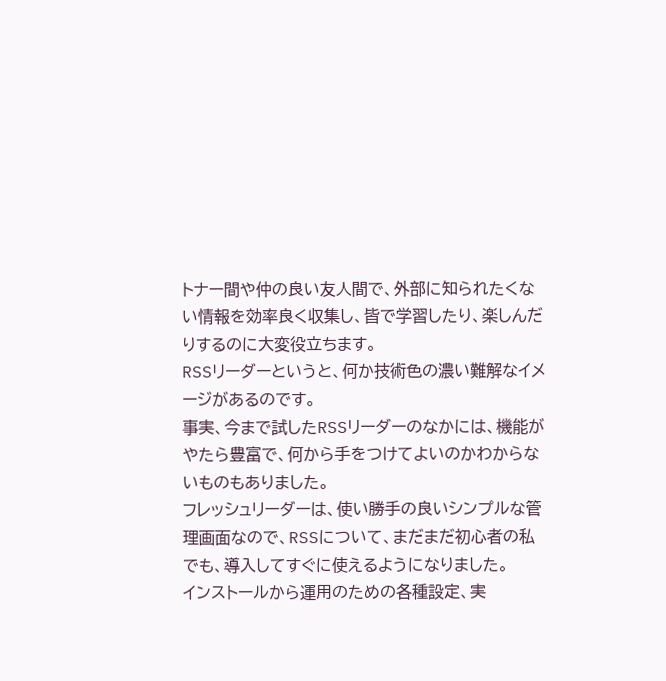トナー間や仲の良い友人間で、外部に知られたくない情報を効率良く収集し、皆で学習したり、楽しんだりするのに大変役立ちます。
RSSリーダーというと、何か技術色の濃い難解なイメージがあるのです。
事実、今まで試したRSSリーダーのなかには、機能がやたら豊富で、何から手をつけてよいのかわからないものもありました。
フレッシュリーダーは、使い勝手の良いシンプルな管理画面なので、RSSについて、まだまだ初心者の私でも、導入してすぐに使えるようになりました。
インストールから運用のための各種設定、実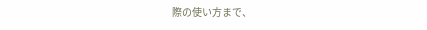際の使い方まで、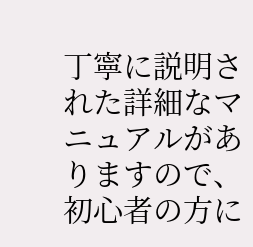丁寧に説明された詳細なマニュアルがありますので、初心者の方に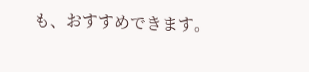も、おすすめできます。